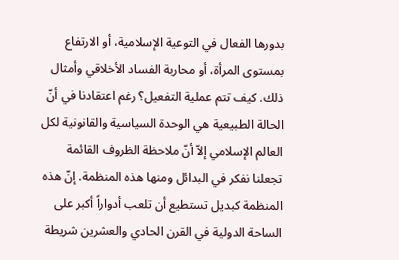بدورها الفعال في التوعية الإسلامية، أو الارتفاع بمستوى المرأة، أو محاربة الفساد الأخلاقي وأمثال ذلك. كيف تتم عملية التفعيل؟ رغم اعتقادنا في أنّ الحالة الطبيعية هي الوحدة السياسية والقانونية لكل العالم الإسلامي إلاّ أنّ ملاحظة الظروف القائمة تجعلنا نفكر في البدائل ومنها هذه المنظمة. إنّ هذه المنظمة كبديل تستطيع أن تلعب أدواراً أكبر على الساحة الدولية في القرن الحادي والعشرين شريطة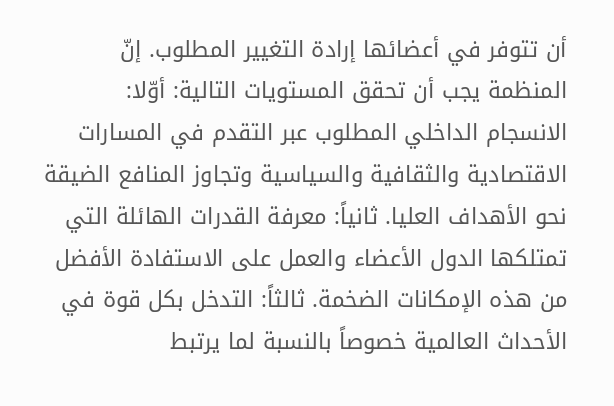أن تتوفر في أعضائها إرادة التغيير المطلوب. إنّ المنظمة يجب أن تحقق المستويات التالية: أوّلا: الانسجام الداخلي المطلوب عبر التقدم في المسارات الاقتصادية والثقافية والسياسية وتجاوز المنافع الضيقة نحو الأهداف العليا. ثانياً: معرفة القدرات الهائلة التي تمتلكها الدول الأعضاء والعمل على الاستفادة الأفضل من هذه الإمكانات الضخمة. ثالثاً: التدخل بكل قوة في الأحداث العالمية خصوصاً بالنسبة لما يرتبط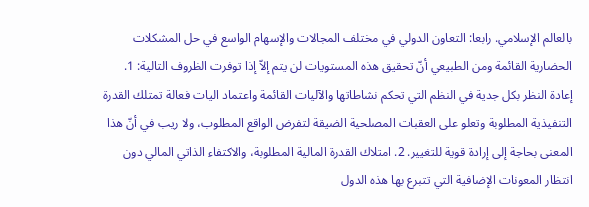بالعالم الإسلامي. رابعا: التعاون الدولي في مختلف المجالات والإسهام الواسع في حل المشكلات الحضارية القائمة ومن الطبيعي أنّ تحقيق هذه المستويات لن يتم إلاّ إذا توفرت الظروف التالية: 1. إعادة النظر بكل جدية في النظم التي تحكم نشاطاتها والآليات القائمة واعتماد اليات فعالة تمتلك القدرة التنفيذية المطلوبة وتعلو على العقبات المصلحية الضيقة لتفرض الواقع المطلوب، ولا ريب في أنّ هذا المعنى بحاجة إلى إرادة قوية للتغيير. 2. امتلاك القدرة المالية المطلوبة، والاكتفاء الذاتي المالي دون انتظار المعونات الإضافية التي تتبرع بها هذه الدول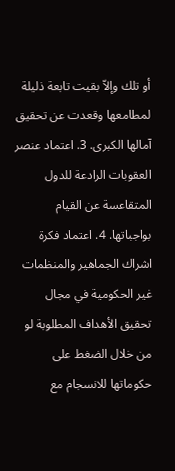أو تلك وإلاّ بقيت تابعة ذليلة لمطامعها وقعدت عن تحقيق آمالها الكبرى. 3. اعتماد عنصر العقوبات الرادعة للدول المتقاعسة عن القيام بواجباتها. 4. اعتماد فكرة اشراك الجماهير والمنظمات غير الحكومية في مجال تحقيق الأهداف المطلوبة لو من خلال الضغط على حكوماتها للانسجام مع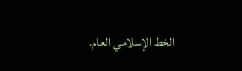الخط الإسلامي العام.